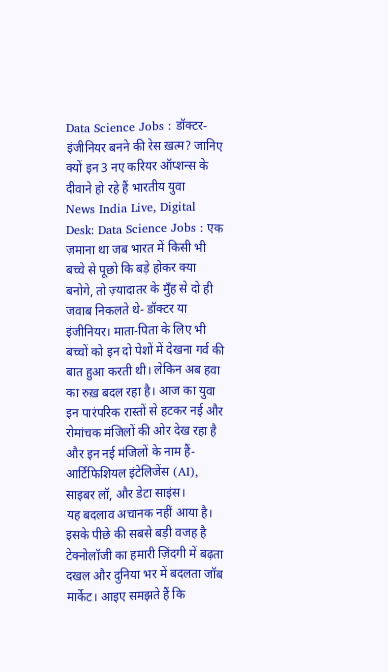Data Science Jobs : डॉक्टर-इंजीनियर बनने की रेस ख़त्म? जानिए क्यों इन 3 नए करियर ऑप्शन्स के दीवाने हो रहे हैं भारतीय युवा
News India Live, Digital Desk: Data Science Jobs : एक ज़माना था जब भारत में किसी भी बच्चे से पूछो कि बड़े होकर क्या बनोगे, तो ज़्यादातर के मुँह से दो ही जवाब निकलते थे- डॉक्टर या इंजीनियर। माता-पिता के लिए भी बच्चों को इन दो पेशों में देखना गर्व की बात हुआ करती थी। लेकिन अब हवा का रुख़ बदल रहा है। आज का युवा इन पारंपरिक रास्तों से हटकर नई और रोमांचक मंजिलों की ओर देख रहा है और इन नई मंजिलों के नाम हैं- आर्टिफिशियल इंटेलिजेंस (AI), साइबर लॉ, और डेटा साइंस।
यह बदलाव अचानक नहीं आया है। इसके पीछे की सबसे बड़ी वजह है टेक्नोलॉजी का हमारी ज़िंदगी में बढ़ता दखल और दुनिया भर में बदलता जॉब मार्केट। आइए समझते हैं कि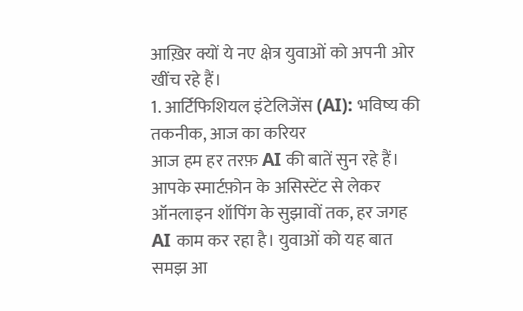आख़िर क्यों ये नए क्षेत्र युवाओं को अपनी ओर खींच रहे हैं।
1. आर्टिफिशियल इंटेलिजेंस (AI): भविष्य की तकनीक, आज का करियर
आज हम हर तरफ़ AI की बातें सुन रहे हैं। आपके स्मार्टफ़ोन के असिस्टेंट से लेकर ऑनलाइन शॉपिंग के सुझावों तक, हर जगह AI काम कर रहा है। युवाओं को यह बात समझ आ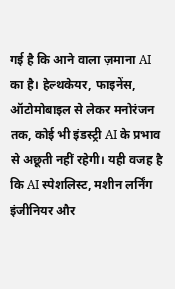गई है कि आने वाला ज़माना AI का है। हेल्थकेयर, फाइनेंस, ऑटोमोबाइल से लेकर मनोरंजन तक, कोई भी इंडस्ट्री AI के प्रभाव से अछूती नहीं रहेगी। यही वजह है कि AI स्पेशलिस्ट, मशीन लर्निंग इंजीनियर और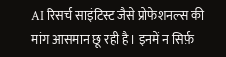AI रिसर्च साइंटिस्ट जैसे प्रोफेशनल्स की मांग आसमान छू रही है। इनमें न सिर्फ़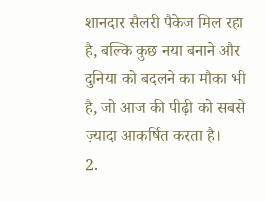शानदार सैलरी पैकेज मिल रहा है, बल्कि कुछ नया बनाने और दुनिया को बदलने का मौका भी है, जो आज की पीढ़ी को सबसे ज़्यादा आकर्षित करता है।
2.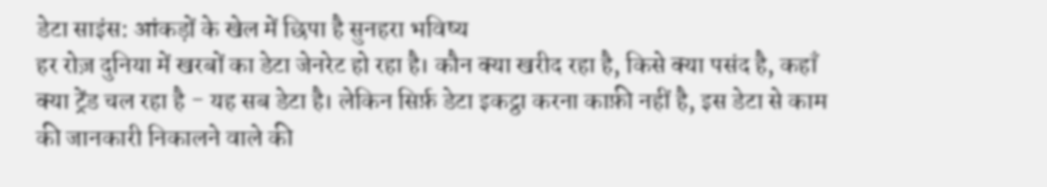डेटा साइंस: आंकड़ों के खेल में छिपा है सुनहरा भविष्य
हर रोज़ दुनिया में खरबों का डेटा जेनरेट हो रहा है। कौन क्या खरीद रहा है, किसे क्या पसंद है, कहाँ क्या ट्रेंड चल रहा है - यह सब डेटा है। लेकिन सिर्फ़ डेटा इकट्ठा करना काफ़ी नहीं है, इस डेटा से काम की जानकारी निकालने वाले की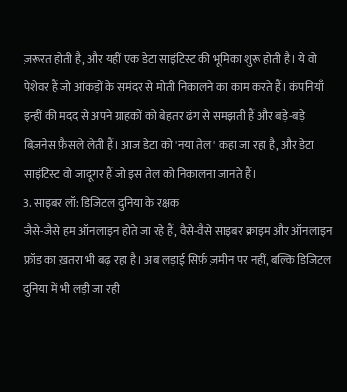ज़रूरत होती है, और यहीं एक डेटा साइंटिस्ट की भूमिका शुरू होती है। ये वो पेशेवर हैं जो आंकड़ों के समंदर से मोती निकालने का काम करते हैं। कंपनियाँ इन्हीं की मदद से अपने ग्राहकों को बेहतर ढंग से समझती हैं और बड़े-बड़े बिज़नेस फ़ैसले लेती हैं। आज डेटा को 'नया तेल' कहा जा रहा है, और डेटा साइंटिस्ट वो जादूगर हैं जो इस तेल को निकालना जानते हैं।
3. साइबर लॉ: डिजिटल दुनिया के रक्षक
जैसे-जैसे हम ऑनलाइन होते जा रहे हैं, वैसे-वैसे साइबर क्राइम और ऑनलाइन फ्रॉड का ख़तरा भी बढ़ रहा है। अब लड़ाई सिर्फ़ ज़मीन पर नहीं, बल्कि डिजिटल दुनिया में भी लड़ी जा रही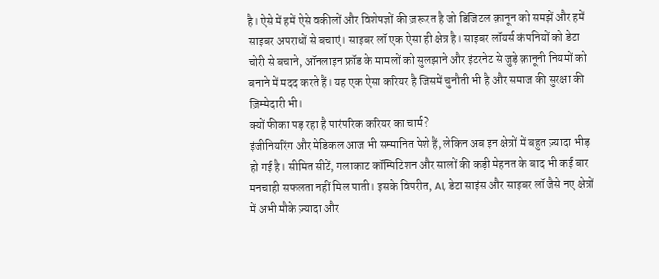है। ऐसे में हमें ऐसे वकीलों और विशेषज्ञों की ज़रूरत है जो डिजिटल क़ानून को समझें और हमें साइबर अपराधों से बचाएं। साइबर लॉ एक ऐसा ही क्षेत्र है। साइबर लॉयर्स कंपनियों को डेटा चोरी से बचाने, ऑनलाइन फ्रॉड के मामलों को सुलझाने और इंटरनेट से जुड़े क़ानूनी नियमों को बनाने में मदद करते हैं। यह एक ऐसा करियर है जिसमें चुनौती भी है और समाज की सुरक्षा की ज़िम्मेदारी भी।
क्यों फीका पड़ रहा है पारंपरिक करियर का चार्म?
इंजीनियरिंग और मेडिकल आज भी सम्मानित पेशे हैं, लेकिन अब इन क्षेत्रों में बहुत ज़्यादा भीड़ हो गई है। सीमित सीटें, गलाकाट कॉम्पिटिशन और सालों की कड़ी मेहनत के बाद भी कई बार मनचाही सफलता नहीं मिल पाती। इसके विपरीत, AI, डेटा साइंस और साइबर लॉ जैसे नए क्षेत्रों में अभी मौके ज़्यादा और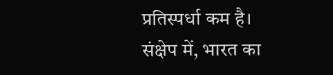प्रतिस्पर्धा कम है।
संक्षेप में, भारत का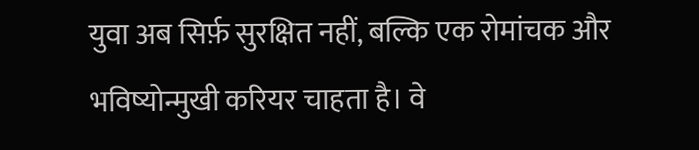युवा अब सिर्फ़ सुरक्षित नहीं, बल्कि एक रोमांचक और भविष्योन्मुखी करियर चाहता है। वे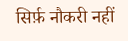सिर्फ़ नौकरी नहीं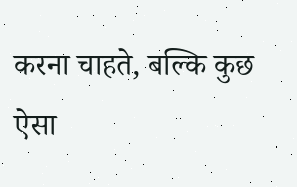करना चाहते, बल्कि कुछ ऐसा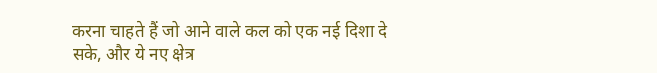करना चाहते हैं जो आने वाले कल को एक नई दिशा दे सके, और ये नए क्षेत्र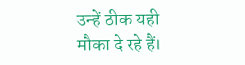उन्हें ठीक यही मौका दे रहे हैं।